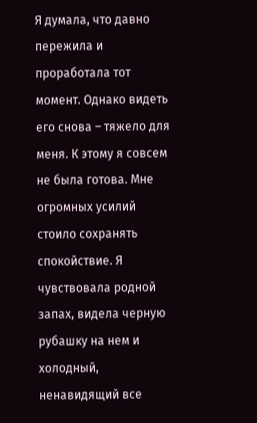Я думала, что давно пережила и проработала тот момент. Однако видеть его снова – тяжело для меня. К этому я совсем не была готова. Мне огромных усилий стоило сохранять спокойствие. Я чувствовала родной запах, видела черную рубашку на нем и холодный, ненавидящий все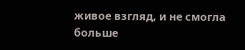живое взгляд, и не смогла больше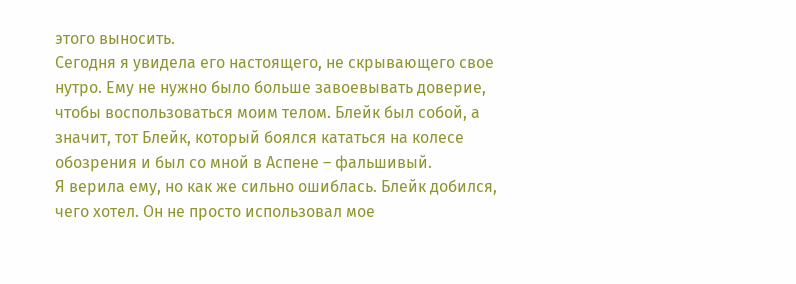этого выносить.
Сегодня я увидела его настоящего, не скрывающего свое нутро. Ему не нужно было больше завоевывать доверие, чтобы воспользоваться моим телом. Блейк был собой, а значит, тот Блейк, который боялся кататься на колесе обозрения и был со мной в Аспене – фальшивый.
Я верила ему, но как же сильно ошиблась. Блейк добился, чего хотел. Он не просто использовал мое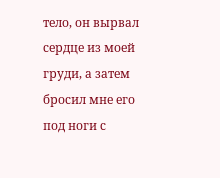тело, он вырвал сердце из моей груди, а затем бросил мне его под ноги с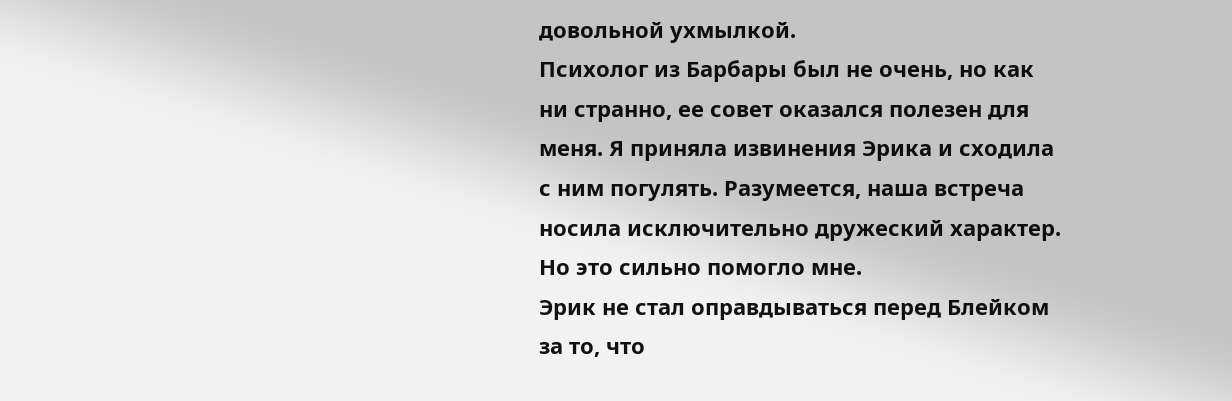довольной ухмылкой.
Психолог из Барбары был не очень, но как ни странно, ее совет оказался полезен для меня. Я приняла извинения Эрика и сходила с ним погулять. Разумеется, наша встреча носила исключительно дружеский характер. Но это сильно помогло мне.
Эрик не стал оправдываться перед Блейком за то, что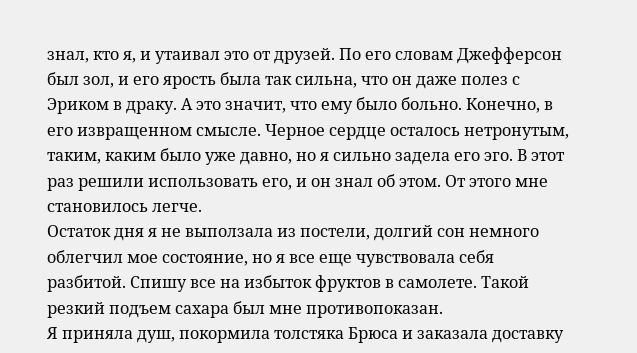знал, кто я, и утаивал это от друзей. По его словам Джефферсон был зол, и его ярость была так сильна, что он даже полез с Эриком в драку. А это значит, что ему было больно. Конечно, в его извращенном смысле. Черное сердце осталось нетронутым, таким, каким было уже давно, но я сильно задела его эго. В этот раз решили использовать его, и он знал об этом. От этого мне становилось легче.
Остаток дня я не выползала из постели, долгий сон немного облегчил мое состояние, но я все еще чувствовала себя разбитой. Спишу все на избыток фруктов в самолете. Такой резкий подъем сахара был мне противопоказан.
Я приняла душ, покормила толстяка Брюса и заказала доставку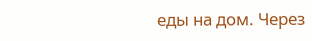еды на дом. Через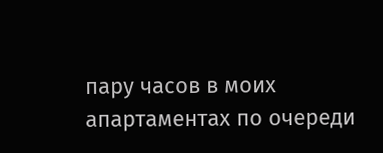пару часов в моих апартаментах по очереди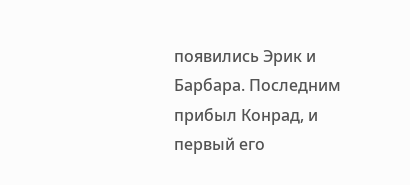появились Эрик и Барбара. Последним прибыл Конрад, и первый его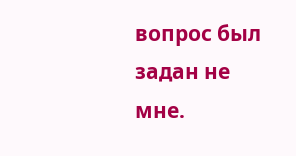вопрос был задан не мне.